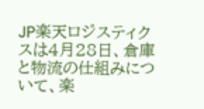JP楽天ロジスティクスは4月28日、倉庫と物流の仕組みについて、楽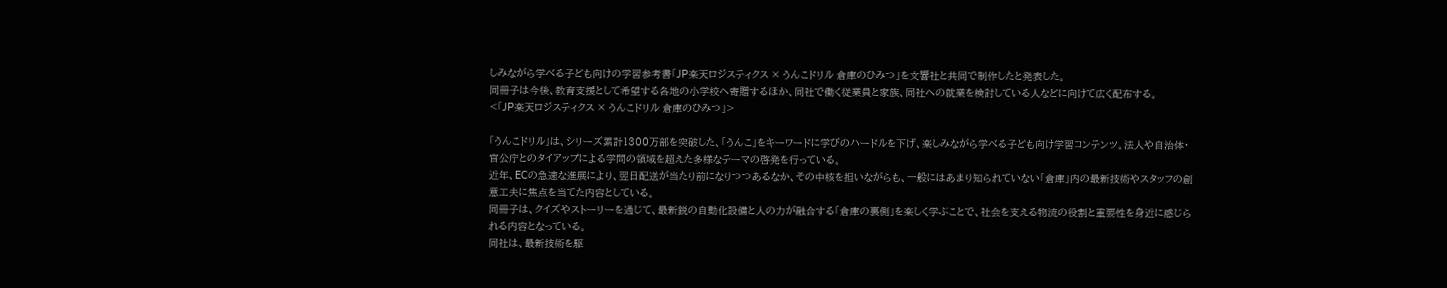しみながら学べる子ども向けの学習参考書「JP楽天ロジスティクス × うんこドリル 倉庫のひみつ」を文響社と共同で制作したと発表した。
同冊子は今後、教育支援として希望する各地の小学校へ寄贈するほか、同社で働く従業員と家族、同社への就業を検討している人などに向けて広く配布する。
<「JP楽天ロジスティクス × うんこドリル 倉庫のひみつ」>

「うんこドリル」は、シリーズ累計1300万部を突破した、「うんこ」をキーワードに学びのハードルを下げ、楽しみながら学べる子ども向け学習コンテンツ。法人や自治体・官公庁とのタイアップによる学問の領域を超えた多様なテーマの啓発を行っている。
近年、ECの急速な進展により、翌日配送が当たり前になりつつあるなか、その中核を担いながらも、一般にはあまり知られていない「倉庫」内の最新技術やスタッフの創意工夫に焦点を当てた内容としている。
同冊子は、クイズやストーリーを通じて、最新鋭の自動化設備と人の力が融合する「倉庫の裏側」を楽しく学ぶことで、社会を支える物流の役割と重要性を身近に感じられる内容となっている。
同社は、最新技術を駆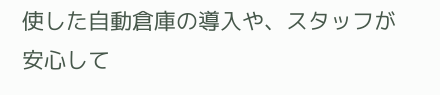使した自動倉庫の導入や、スタッフが安心して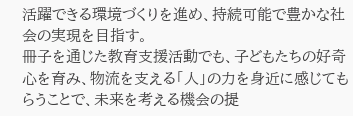活躍できる環境づくりを進め、持続可能で豊かな社会の実現を目指す。
冊子を通じた教育支援活動でも、子どもたちの好奇心を育み、物流を支える「人」の力を身近に感じてもらうことで、未来を考える機会の提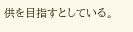供を目指すとしている。